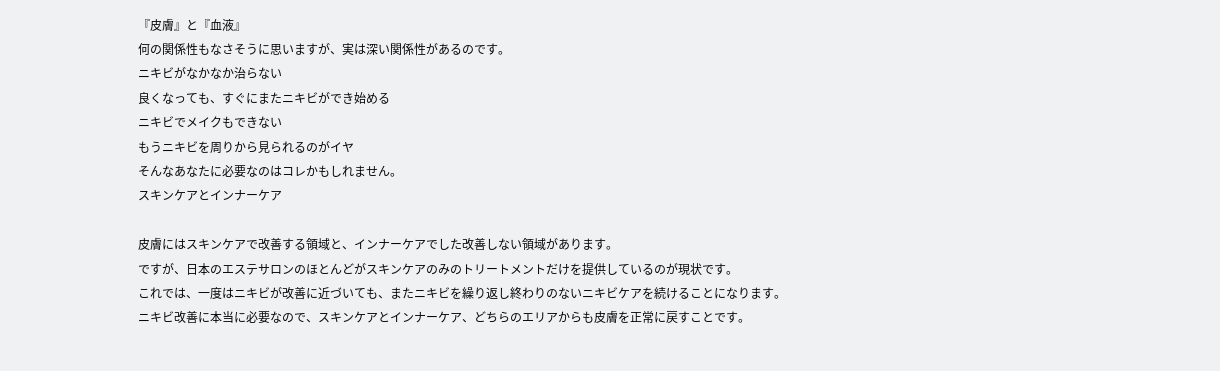『皮膚』と『血液』
何の関係性もなさそうに思いますが、実は深い関係性があるのです。
ニキビがなかなか治らない
良くなっても、すぐにまたニキビができ始める
ニキビでメイクもできない
もうニキビを周りから見られるのがイヤ
そんなあなたに必要なのはコレかもしれません。
スキンケアとインナーケア

皮膚にはスキンケアで改善する領域と、インナーケアでした改善しない領域があります。
ですが、日本のエステサロンのほとんどがスキンケアのみのトリートメントだけを提供しているのが現状です。
これでは、一度はニキビが改善に近づいても、またニキビを繰り返し終わりのないニキビケアを続けることになります。
ニキビ改善に本当に必要なので、スキンケアとインナーケア、どちらのエリアからも皮膚を正常に戻すことです。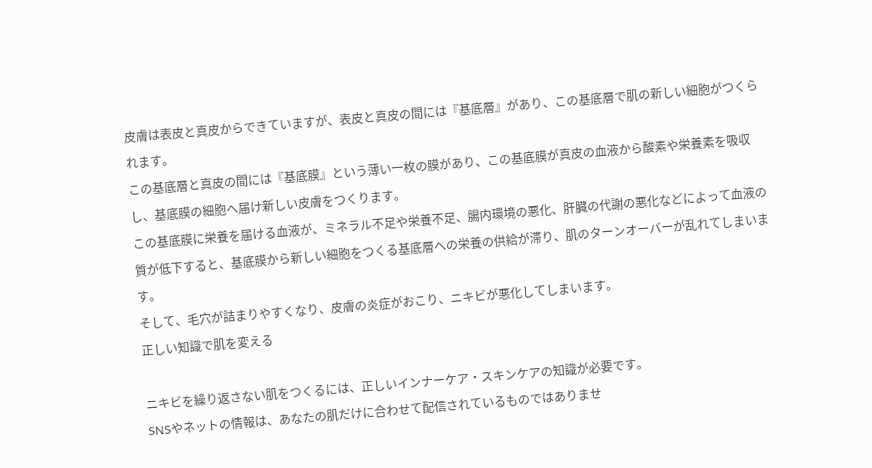皮膚は表皮と真皮からできていますが、表皮と真皮の間には『基底層』があり、この基底層で肌の新しい細胞がつくられます。
この基底層と真皮の間には『基底膜』という薄い一枚の膜があり、この基底膜が真皮の血液から酸素や栄養素を吸収し、基底膜の細胞へ届け新しい皮膚をつくります。
この基底膜に栄養を届ける血液が、ミネラル不足や栄養不足、腸内環境の悪化、肝臓の代謝の悪化などによって血液の質が低下すると、基底膜から新しい細胞をつくる基底層への栄養の供給が滞り、肌のターンオーバーが乱れてしまいます。
そして、毛穴が詰まりやすくなり、皮膚の炎症がおこり、ニキビが悪化してしまいます。
正しい知識で肌を変える

ニキビを繰り返さない肌をつくるには、正しいインナーケア・スキンケアの知識が必要です。
SNSやネットの情報は、あなたの肌だけに合わせて配信されているものではありませ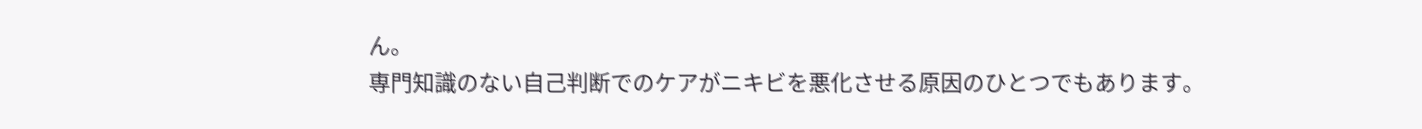ん。
専門知識のない自己判断でのケアがニキビを悪化させる原因のひとつでもあります。